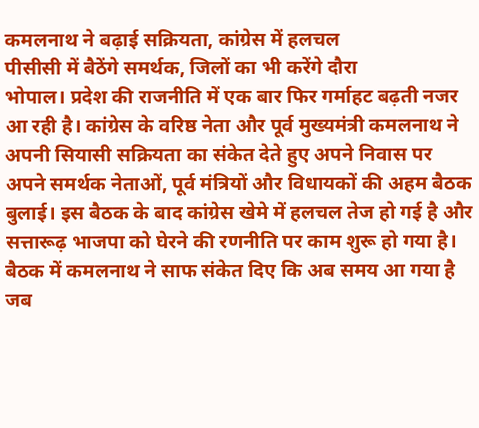कमलनाथ ने बढ़ाई सक्रियता, कांग्रेस में हलचल
पीसीसी में बैठेंगे समर्थक, जिलों का भी करेंगे दौरा
भोपाल। प्रदेश की राजनीति में एक बार फिर गर्माहट बढ़ती नजर आ रही है। कांग्रेस के वरिष्ठ नेता और पूर्व मुख्यमंत्री कमलनाथ ने अपनी सियासी सक्रियता का संकेत देते हुए अपने निवास पर अपने समर्थक नेताओं, पूर्व मंत्रियों और विधायकों की अहम बैठक बुलाई। इस बैठक के बाद कांग्रेस खेमे में हलचल तेज हो गई है और सत्तारूढ़ भाजपा को घेरने की रणनीति पर काम शुरू हो गया है।
बैठक में कमलनाथ ने साफ संकेत दिए कि अब समय आ गया है जब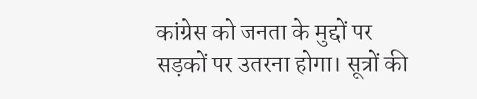कांग्रेस को जनता के मुद्दों पर सड़कों पर उतरना होगा। सूत्रों की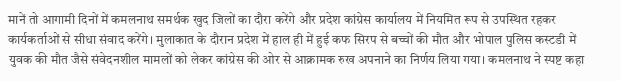मानें तो आगामी दिनों में कमलनाथ समर्थक खुद जिलों का दौरा करेंगे और प्रदेश कांग्रेस कार्यालय में नियमित रूप से उपस्थित रहकर कार्यकर्ताओं से सीधा संवाद करेंगे। मुलाकात के दौरान प्रदेश में हाल ही में हुई कफ सिरप से बच्चों की मौत और भोपाल पुलिस कस्टडी में युवक की मौत जैसे संवेदनशील मामलों को लेकर कांग्रेस की ओर से आक्रामक रुख अपनाने का निर्णय लिया गया। कमलनाथ ने स्पष्ट कहा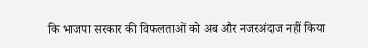कि भाजपा सरकार की विफलताओं को अब और नजरअंदाज नहीं किया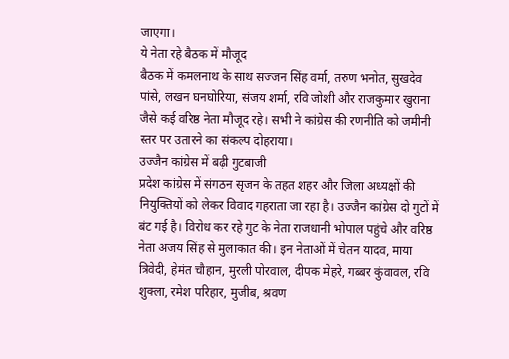जाएगा।
ये नेता रहे बैठक में मौजूद
बैठक में कमलनाथ के साथ सज्जन सिंह वर्मा, तरुण भनोत, सुखदेव पांसे, लखन घनघोरिया, संजय शर्मा, रवि जोशी और राजकुमार खुराना जैसे कई वरिष्ठ नेता मौजूद रहे। सभी ने कांग्रेस की रणनीति को जमीनी स्तर पर उतारने का संकल्प दोहराया।
उज्जैन कांग्रेस में बढ़ी गुटबाजी
प्रदेश कांग्रेस में संगठन सृजन के तहत शहर और जिला अध्यक्षों की नियुक्तियों को लेकर विवाद गहराता जा रहा है। उज्जैन कांग्रेस दो गुटों में बंट गई है। विरोध कर रहे गुट के नेता राजधानी भोपाल पहुंचे और वरिष्ठ नेता अजय सिंह से मुलाकात की। इन नेताओं में चेतन यादव, माया त्रिवेदी, हेमंत चौहान, मुरली पोरवाल, दीपक मेहरे, गब्बर कुंवावल, रवि शुक्ला, रमेश परिहार, मुजीब, श्रवण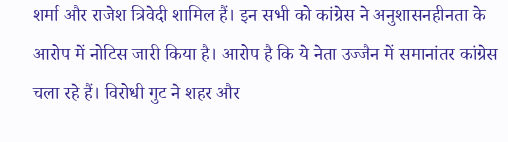शर्मा और राजेश त्रिवेदी शामिल हैं। इन सभी को कांग्रेस ने अनुशासनहीनता के आरोप में नोटिस जारी किया है। आरोप है कि ये नेता उज्जैन में समानांतर कांग्रेस चला रहे हैं। विरोधी गुट ने शहर और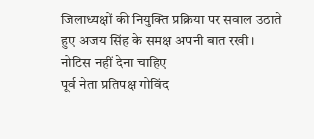जिलाध्यक्षों की नियुक्ति प्रक्रिया पर सवाल उठाते हुए अजय सिंह के समक्ष अपनी बात रखी।
नोटिस नहीं देना चाहिए
पूर्व नेता प्रतिपक्ष गोविंद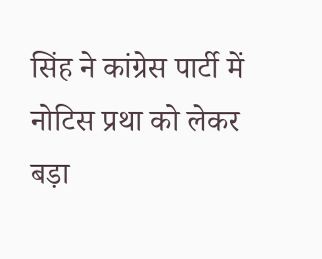सिंह ने कांग्रेस पार्टी में नोटिस प्रथा को लेकर बड़ा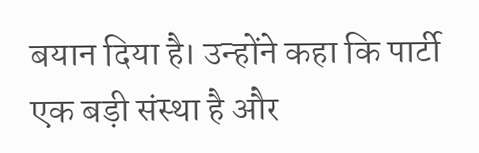बयान दिया है। उन्होंने कहा कि पार्टी एक बड़ी संस्था है और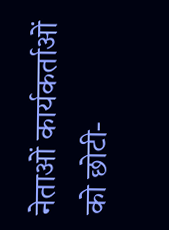नेताओं कार्यकर्ताओं को छोटी-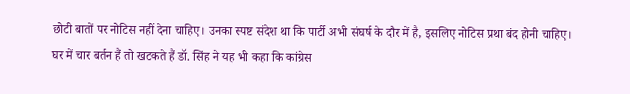छोटी बातों पर नोटिस नहीं देना चाहिए। उनका स्पष्ट संदेश था कि पार्टी अभी संघर्ष के दौर में है, इसलिए नोटिस प्रथा बंद होनी चाहिए। घर में चार बर्तन हैं तो खटकते हैं डॉ. सिंह ने यह भी कहा कि कांग्रेस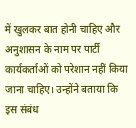में खुलकर बात होनी चाहिए और अनुशासन के नाम पर पार्टी कार्यकर्ताओं को परेशान नहीं किया जाना चाहिए। उन्होंने बताया कि इस संबंध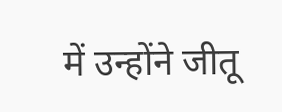में उन्होंने जीतू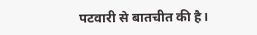पटवारी से बातचीत की है।